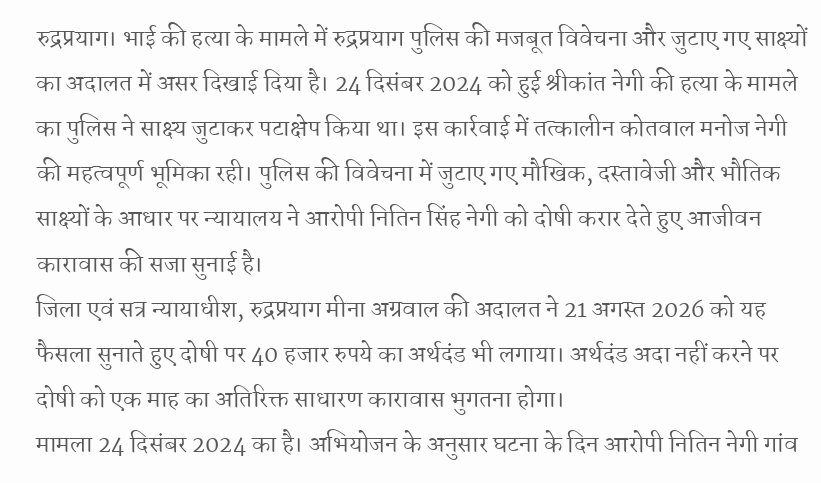रुद्रप्रयाग। भाई की हत्या के मामले में रुद्रप्रयाग पुलिस की मजबूत विवेचना और जुटाए गए साक्ष्यों का अदालत में असर दिखाई दिया है। 24 दिसंबर 2024 को हुई श्रीकांत नेगी की हत्या के मामले का पुलिस ने साक्ष्य जुटाकर पटाक्षेप किया था। इस कार्रवाई में तत्कालीन कोतवाल मनोज नेगी की महत्वपूर्ण भूमिका रही। पुलिस की विवेचना में जुटाए गए मौखिक, दस्तावेजी और भौतिक साक्ष्यों के आधार पर न्यायालय ने आरोपी नितिन सिंह नेगी को दोषी करार देते हुए आजीवन कारावास की सजा सुनाई है।
जिला एवं सत्र न्यायाधीश, रुद्रप्रयाग मीना अग्रवाल की अदालत ने 21 अगस्त 2026 को यह फैसला सुनाते हुए दोषी पर 40 हजार रुपये का अर्थदंड भी लगाया। अर्थदंड अदा नहीं करने पर दोषी को एक माह का अतिरिक्त साधारण कारावास भुगतना होगा।
मामला 24 दिसंबर 2024 का है। अभियोजन के अनुसार घटना के दिन आरोपी नितिन नेगी गांव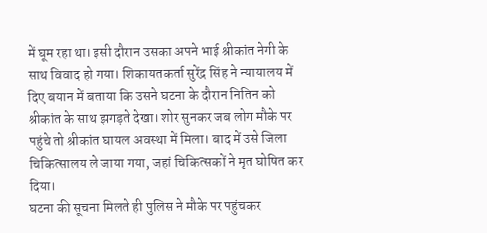में घूम रहा था। इसी दौरान उसका अपने भाई श्रीकांत नेगी के साथ विवाद हो गया। शिकायतकर्ता सुरेंद्र सिंह ने न्यायालय में दिए बयान में बताया कि उसने घटना के दौरान नितिन को श्रीकांत के साथ झगड़ते देखा। शोर सुनकर जब लोग मौके पर पहुंचे तो श्रीकांत घायल अवस्था में मिला। बाद में उसे जिला चिकित्सालय ले जाया गया, जहां चिकित्सकों ने मृत घोषित कर दिया।
घटना की सूचना मिलते ही पुलिस ने मौके पर पहुंचकर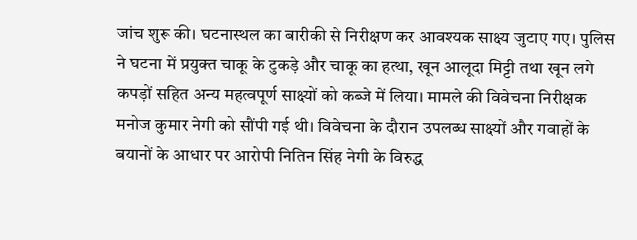जांच शुरू की। घटनास्थल का बारीकी से निरीक्षण कर आवश्यक साक्ष्य जुटाए गए। पुलिस ने घटना में प्रयुक्त चाकू के टुकड़े और चाकू का हत्था, खून आलूदा मिट्टी तथा खून लगे कपड़ों सहित अन्य महत्वपूर्ण साक्ष्यों को कब्जे में लिया। मामले की विवेचना निरीक्षक मनोज कुमार नेगी को सौंपी गई थी। विवेचना के दौरान उपलब्ध साक्ष्यों और गवाहों के बयानों के आधार पर आरोपी नितिन सिंह नेगी के विरुद्ध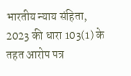भारतीय न्याय संहिता, 2023 की धारा 103(1) के तहत आरोप पत्र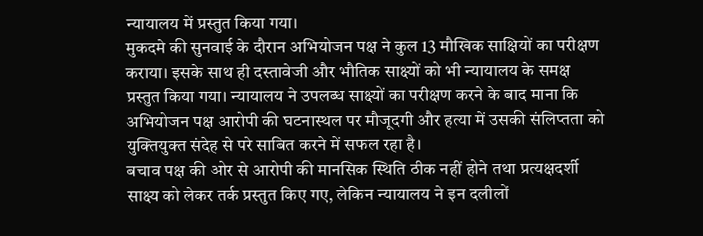न्यायालय में प्रस्तुत किया गया।
मुकदमे की सुनवाई के दौरान अभियोजन पक्ष ने कुल 13 मौखिक साक्षियों का परीक्षण कराया। इसके साथ ही दस्तावेजी और भौतिक साक्ष्यों को भी न्यायालय के समक्ष प्रस्तुत किया गया। न्यायालय ने उपलब्ध साक्ष्यों का परीक्षण करने के बाद माना कि अभियोजन पक्ष आरोपी की घटनास्थल पर मौजूदगी और हत्या में उसकी संलिप्तता को युक्तियुक्त संदेह से परे साबित करने में सफल रहा है।
बचाव पक्ष की ओर से आरोपी की मानसिक स्थिति ठीक नहीं होने तथा प्रत्यक्षदर्शी साक्ष्य को लेकर तर्क प्रस्तुत किए गए, लेकिन न्यायालय ने इन दलीलों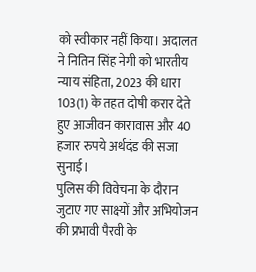को स्वीकार नहीं किया। अदालत ने नितिन सिंह नेगी को भारतीय न्याय संहिता, 2023 की धारा 103(1) के तहत दोषी करार देते हुए आजीवन कारावास और 40 हजार रुपये अर्थदंड की सजा सुनाई।
पुलिस की विवेचना के दौरान जुटाए गए साक्ष्यों और अभियोजन की प्रभावी पैरवी के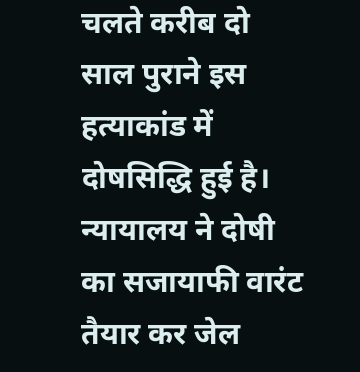चलते करीब दो साल पुराने इस हत्याकांड में दोषसिद्धि हुई है। न्यायालय ने दोषी का सजायाफी वारंट तैयार कर जेल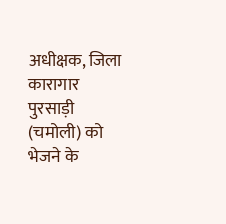अधीक्षक, जिला कारागार पुरसाड़ी (चमोली) को भेजने के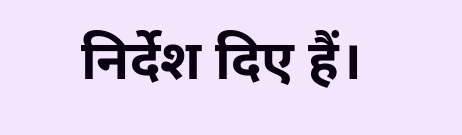निर्देश दिए हैं।